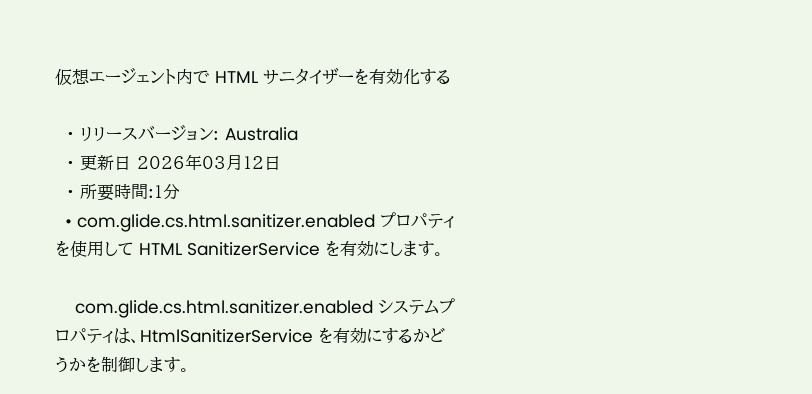仮想エージェント内で HTML サニタイザーを有効化する

  • リリースバージョン: Australia
  • 更新日 2026年03月12日
  • 所要時間:1分
  • com.glide.cs.html.sanitizer.enabled プロパティを使用して HTML SanitizerService を有効にします。

    com.glide.cs.html.sanitizer.enabled システムプロパティは、HtmlSanitizerService を有効にするかどうかを制御します。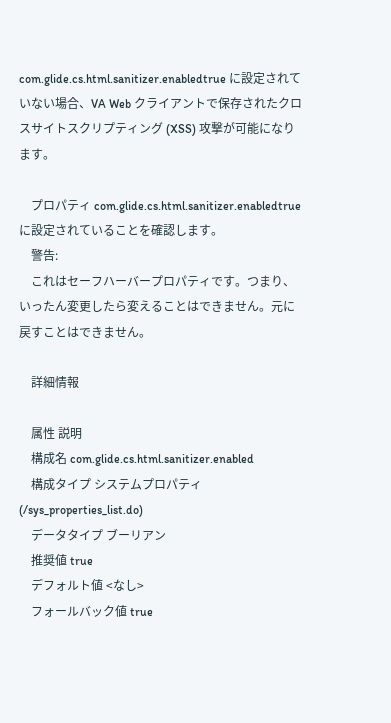com.glide.cs.html.sanitizer.enabledtrue に設定されていない場合、VA Web クライアントで保存されたクロスサイトスクリプティング (XSS) 攻撃が可能になります。

    プロパティ com.glide.cs.html.sanitizer.enabledtrue に設定されていることを確認します。
    警告:
    これはセーフハーバープロパティです。つまり、いったん変更したら変えることはできません。元に戻すことはできません。

    詳細情報

    属性 説明
    構成名 com.glide.cs.html.sanitizer.enabled
    構成タイプ システムプロパティ (/sys_properties_list.do)
    データタイプ ブーリアン
    推奨値 true
    デフォルト値 <なし>
    フォールバック値 true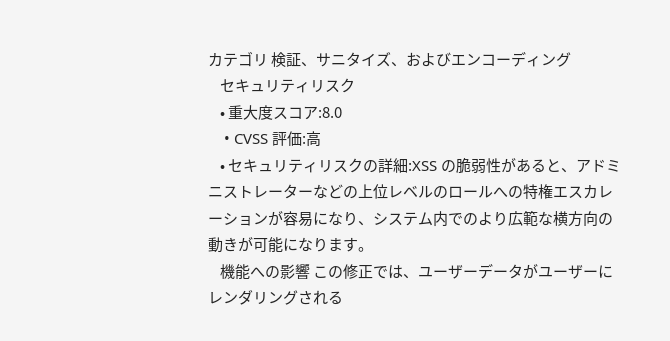カテゴリ 検証、サニタイズ、およびエンコーディング
    セキュリティリスク
    • 重大度スコア:8.0
    • CVSS 評価:高
    • セキュリティリスクの詳細:XSS の脆弱性があると、アドミニストレーターなどの上位レベルのロールへの特権エスカレーションが容易になり、システム内でのより広範な横方向の動きが可能になります。
    機能への影響 この修正では、ユーザーデータがユーザーにレンダリングされる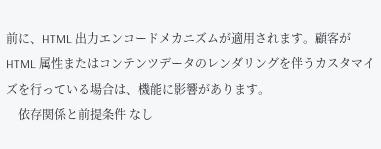前に、HTML 出力エンコードメカニズムが適用されます。顧客が HTML 属性またはコンテンツデータのレンダリングを伴うカスタマイズを行っている場合は、機能に影響があります。
    依存関係と前提条件 なし